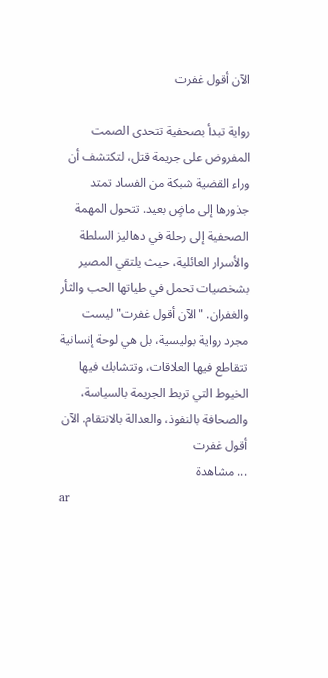الآن أقول غفرت

رواية تبدأ بصحفية تتحدى الصمت المفروض على جريمة قتل، لتكتشف أن وراء القضية شبكة من الفساد تمتد جذورها إلى ماضٍ بعيد. تتحول المهمة الصحفية إلى رحلة في دهاليز السلطة والأسرار العائلية، حيث يلتقي المصير بشخصيات تحمل في طياتها الحب والثأر والغفران. "الآن أقول غفرت" ليست مجرد رواية بوليسية، بل هي لوحة إنسانية تتقاطع فيها العلاقات، وتتشابك فيها الخيوط التي تربط الجريمة بالسياسة، والصحافة بالنفوذ، والعدالة بالانتقام. الآن أقول غفرت
... مشاهدة
ar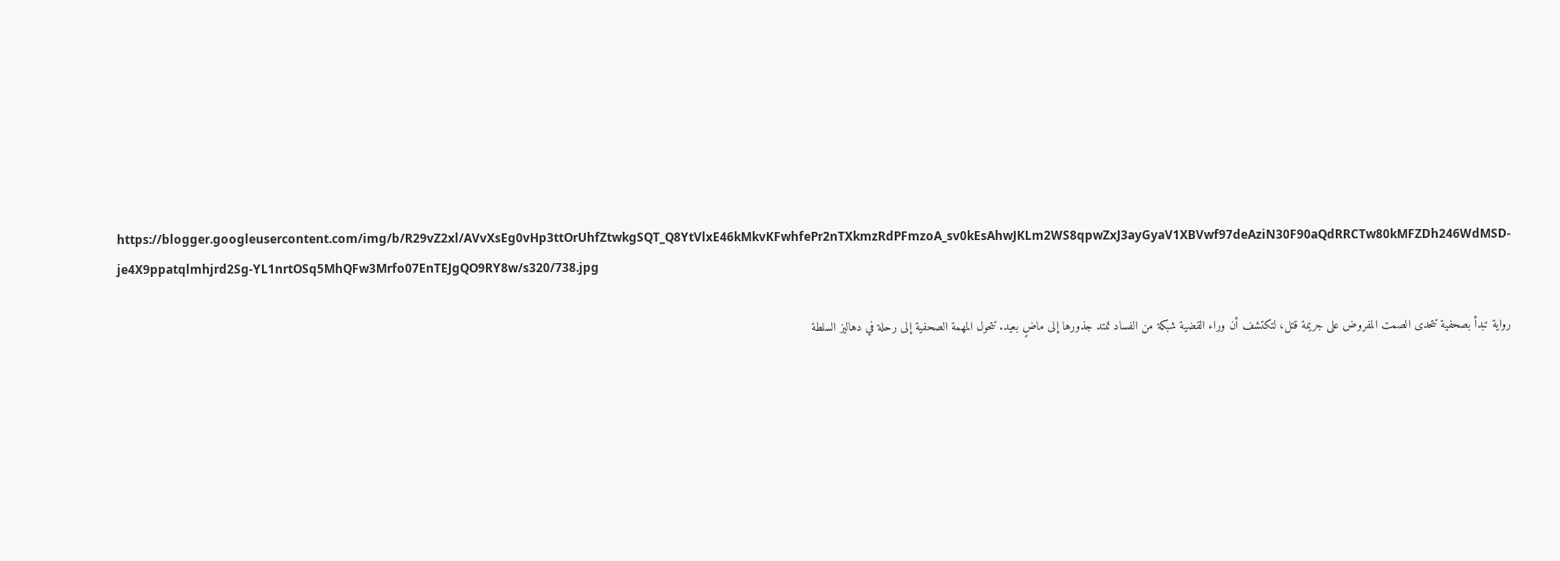https://blogger.googleusercontent.com/img/b/R29vZ2xl/AVvXsEg0vHp3ttOrUhfZtwkgSQT_Q8YtVlxE46kMkvKFwhfePr2nTXkmzRdPFmzoA_sv0kEsAhwJKLm2WS8qpwZxJ3ayGyaV1XBVwf97deAziN30F90aQdRRCTw80kMFZDh246WdMSD-je4X9ppatqlmhjrd2Sg-YL1nrtOSq5MhQFw3Mrfo07EnTEJgQO9RY8w/s320/738.jpg

رواية تبدأ بصحفية تتحدى الصمت المفروض على جريمة قتل، لتكتشف أن وراء القضية شبكة من الفساد تمتد جذورها إلى ماضٍ بعيد. تتحول المهمة الصحفية إلى رحلة في دهاليز السلطة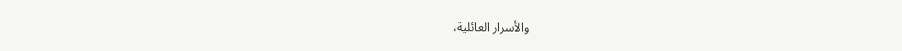والأسرار العائلية،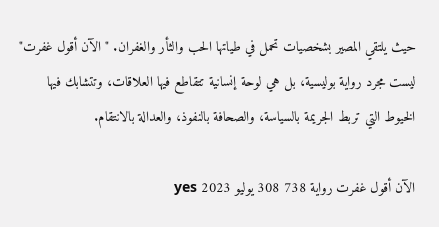حيث يلتقي المصير بشخصيات تحمل في طياتها الحب والثأر والغفران. "الآن أقول غفرت" ليست مجرد رواية بوليسية، بل هي لوحة إنسانية تتقاطع فيها العلاقات، وتتشابك فيها الخيوط التي تربط الجريمة بالسياسة، والصحافة بالنفوذ، والعدالة بالانتقام.

الآن أقول غفرت رواية 738 308 يوليو 2023 yes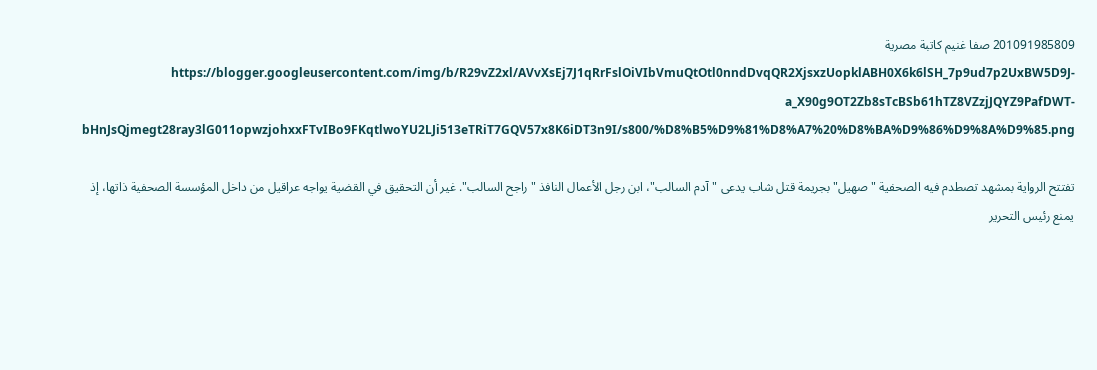201091985809 صفا غنيم كاتبة مصرية https://blogger.googleusercontent.com/img/b/R29vZ2xl/AVvXsEj7J1qRrFslOiVIbVmuQtOtl0nndDvqQR2XjsxzUopklABH0X6k6lSH_7p9ud7p2UxBW5D9J-a_X90g9OT2Zb8sTcBSb61hTZ8VZzjJQYZ9PafDWT-bHnJsQjmegt28ray3lG011opwzjohxxFTvIBo9FKqtlwoYU2LJi513eTRiT7GQV57x8K6iDT3n9I/s800/%D8%B5%D9%81%D8%A7%20%D8%BA%D9%86%D9%8A%D9%85.png

تفتتح الرواية بمشهد تصطدم فيه الصحفية "صهيل" بجريمة قتل شاب يدعى "آدم السالب"، ابن رجل الأعمال النافذ "راجح السالب". غير أن التحقيق في القضية يواجه عراقيل من داخل المؤسسة الصحفية ذاتها، إذ يمنع رئيس التحرير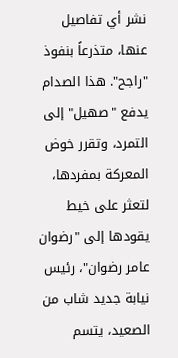نشر أي تفاصيل عنها، متذرعاً بنفوذ "راجح". هذا الصدام يدفع "صهيل" إلى التمرد، وتقرر خوض المعركة بمفردها، لتعثر على خيط يقودها إلى "رضوان عامر رضوان"، رئيس نيابة جديد شاب من الصعيد، يتسم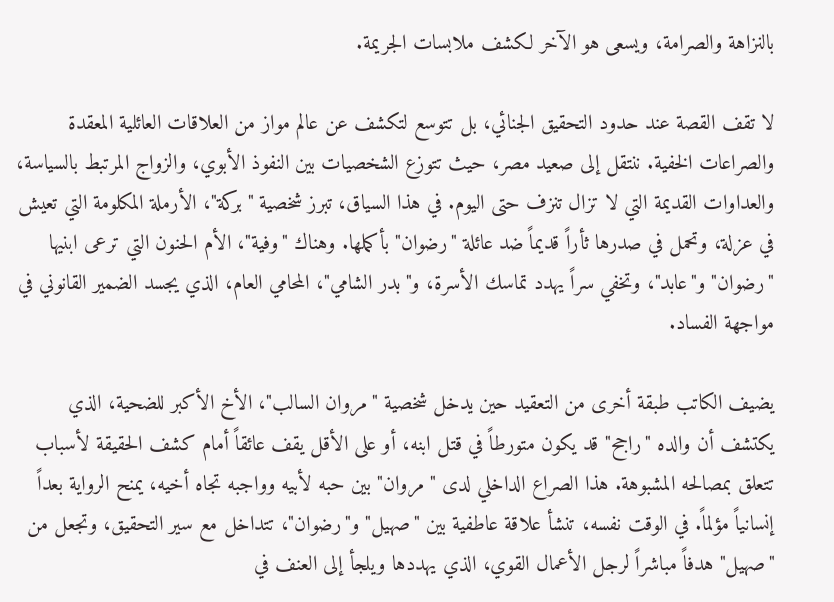بالنزاهة والصرامة، ويسعى هو الآخر لكشف ملابسات الجريمة.

لا تقف القصة عند حدود التحقيق الجنائي، بل تتوسع لتكشف عن عالم مواز من العلاقات العائلية المعقدة والصراعات الخفية. ننتقل إلى صعيد مصر، حيث تتوزع الشخصيات بين النفوذ الأبوي، والزواج المرتبط بالسياسة، والعداوات القديمة التي لا تزال تنزف حتى اليوم. في هذا السياق، تبرز شخصية "بركة"، الأرملة المكلومة التي تعيش في عزلة، وتحمل في صدرها ثأراً قديماً ضد عائلة "رضوان" بأكملها. وهناك "وفية"، الأم الحنون التي ترعى ابنيها "رضوان" و"عابد"، وتخفي سراً يهدد تماسك الأسرة، و"بدر الشامي"، المحامي العام، الذي يجسد الضمير القانوني في مواجهة الفساد.

يضيف الكاتب طبقة أخرى من التعقيد حين يدخل شخصية "مروان السالب"، الأخ الأكبر للضحية، الذي يكتشف أن والده "راجح" قد يكون متورطاً في قتل ابنه، أو على الأقل يقف عائقاً أمام كشف الحقيقة لأسباب تتعلق بمصالحه المشبوهة. هذا الصراع الداخلي لدى "مروان" بين حبه لأبيه وواجبه تجاه أخيه، يمنح الرواية بعداً إنسانياً مؤلماً. في الوقت نفسه، تنشأ علاقة عاطفية بين "صهيل" و"رضوان"، تتداخل مع سير التحقيق، وتجعل من "صهيل" هدفاً مباشراً لرجل الأعمال القوي، الذي يهددها ويلجأ إلى العنف في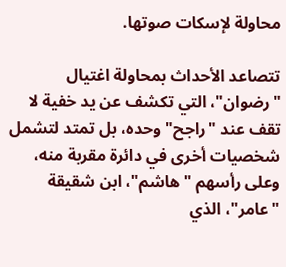محاولة لإسكات صوتها.

تتصاعد الأحداث بمحاولة اغتيال "رضوان"، التي تكشف عن يد خفية لا تقف عند "راجح" وحده، بل تمتد لتشمل شخصيات أخرى في دائرة مقربة منه، وعلى رأسهم "هاشم"، ابن شقيقة "عامر"، الذي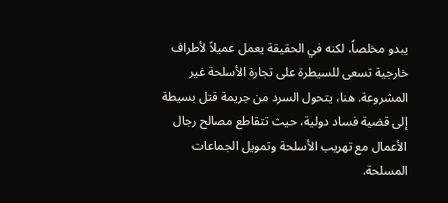يبدو مخلصاً، لكنه في الحقيقة يعمل عميلاً لأطراف خارجية تسعى للسيطرة على تجارة الأسلحة غير المشروعة. هنا، يتحول السرد من جريمة قتل بسيطة إلى قضية فساد دولية، حيث تتقاطع مصالح رجال الأعمال مع تهريب الأسلحة وتمويل الجماعات المسلحة.